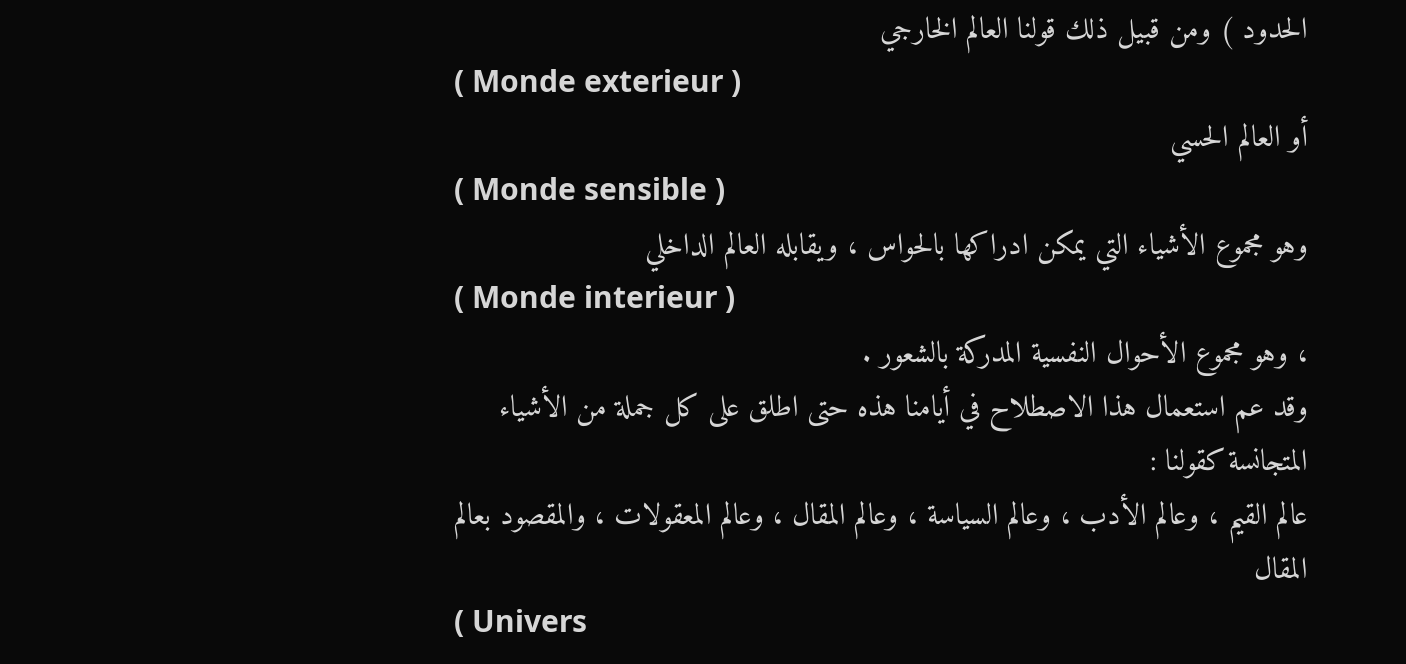الحدود ) ومن قبيل ذلك قولنا العالم الخارجي
( Monde exterieur )
أو العالم الحسي
( Monde sensible )
وهو مجموع الأشياء التي يمكن ادراكها بالحواس ، ويقابله العالم الداخلي
( Monde interieur )
، وهو مجموع الأحوال النفسية المدركة بالشعور .
وقد عم استعمال هذا الاصطلاح في أيامنا هذه حتى اطلق على كل جملة من الأشياء المتجانسة كقولنا :
عالم القيم ، وعالم الأدب ، وعالم السياسة ، وعالم المقال ، وعالم المعقولات ، والمقصود بعالم المقال
( Univers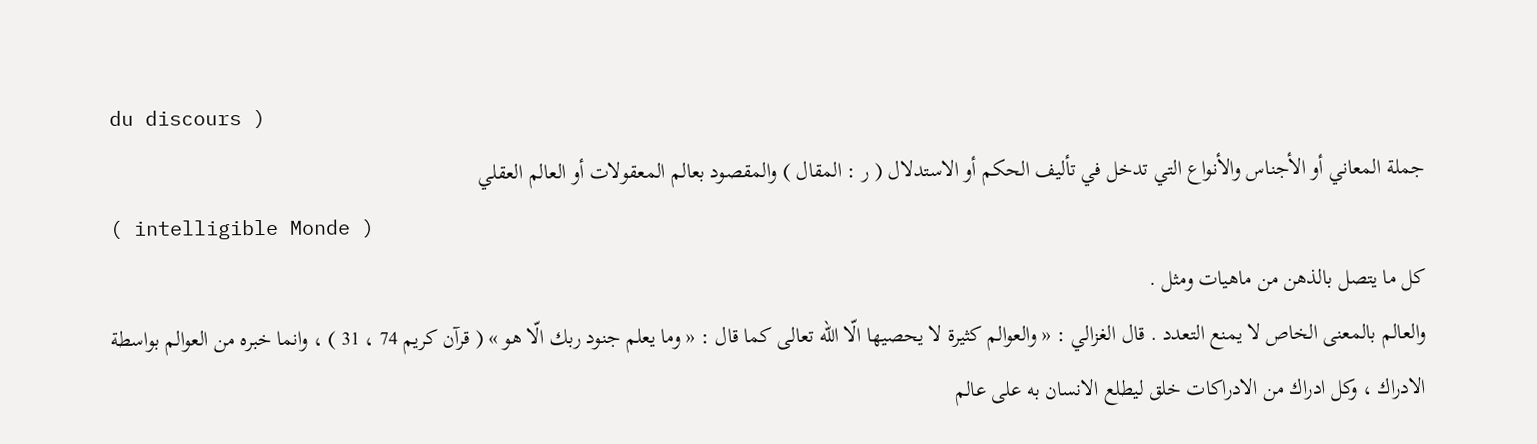du discours )
جملة المعاني أو الأجناس والأنواع التي تدخل في تأليف الحكم أو الاستدلال ( ر : المقال ) والمقصود بعالم المعقولات أو العالم العقلي
( intelligible Monde )
كل ما يتصل بالذهن من ماهيات ومثل .
والعالم بالمعنى الخاص لا يمنع التعدد . قال الغزالي : « والعوالم كثيرة لا يحصيها الّا اللّه تعالى كما قال : « وما يعلم جنود ربك الّا هو » ( قرآن كريم 74 ، 31 ) ، وانما خبره من العوالم بواسطة الادراك ، وكل ادراك من الادراكات خلق ليطلع الانسان به على عالم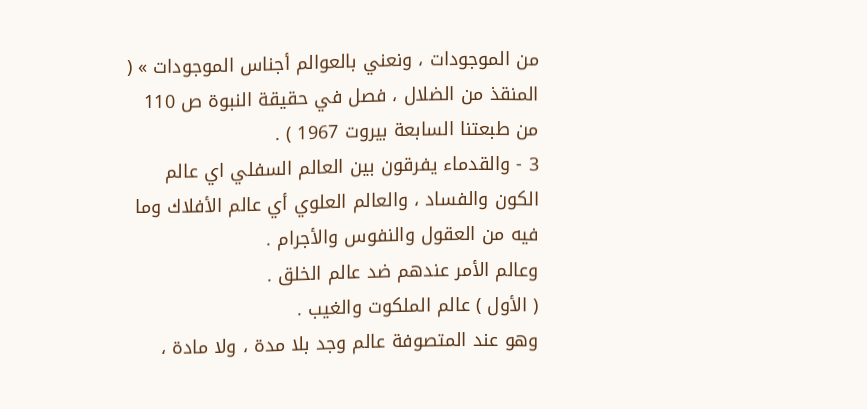من الموجودات ، ونعني بالعوالم أجناس الموجودات » ( المنقذ من الضلال ، فصل في حقيقة النبوة ص 110 من طبعتنا السابعة بيروت 1967 ) .
3 - والقدماء يفرقون بين العالم السفلي اي عالم الكون والفساد ، والعالم العلوي أي عالم الأفلاك وما فيه من العقول والنفوس والأجرام .
وعالم الأمر عندهم ضد عالم الخلق .
( الأول ) عالم الملكوت والغيب .
وهو عند المتصوفة عالم وجد بلا مدة ، ولا مادة ،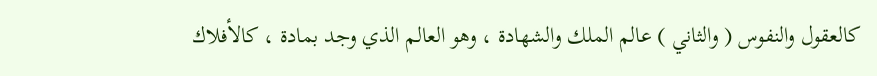كالعقول والنفوس ( والثاني ) عالم الملك والشهادة ، وهو العالم الذي وجد بمادة ، كالأفلاك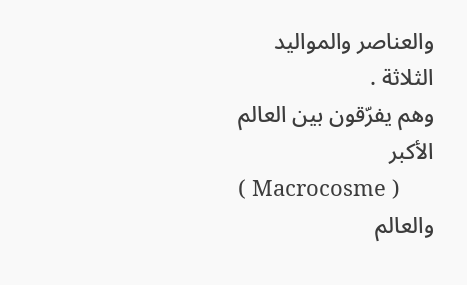والعناصر والمواليد الثلاثة .
وهم يفرّقون بين العالم الأكبر
( Macrocosme )
والعالم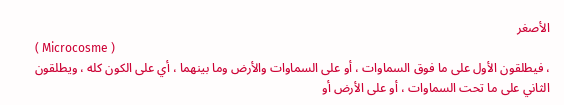الأصغر
( Microcosme )
، فيطلقون الأول على ما فوق السماوات ، أو على السماوات والأرض وما بينهما ، أي على الكون كله ، ويطلقون الثاني على ما تحت السماوات ، أو على الأرض أو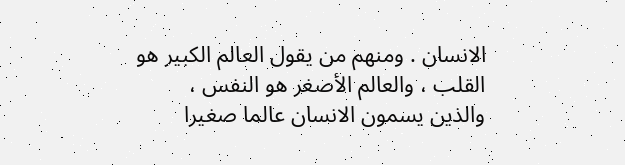الانسان . ومنهم من يقول العالم الكبير هو القلب ، والعالم الأصغر هو النفس ، والذين يسمون الانسان عالما صغيرا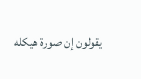يقولون إن صورة هيكله